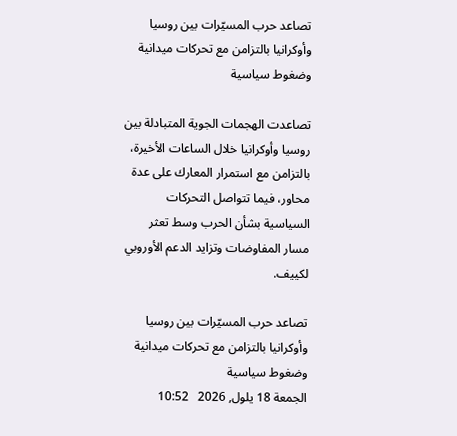تصاعد حرب المسيّرات بين روسيا وأوكرانيا بالتزامن مع تحركات ميدانية وضغوط سياسية

تصاعدت الهجمات الجوية المتبادلة بين روسيا وأوكرانيا خلال الساعات الأخيرة، بالتزامن مع استمرار المعارك على عدة محاور، فيما تتواصل التحركات السياسية بشأن الحرب وسط تعثر مسار المفاوضات وتزايد الدعم الأوروبي لكييف.

تصاعد حرب المسيّرات بين روسيا وأوكرانيا بالتزامن مع تحركات ميدانية وضغوط سياسية
الجمعة 18 يلول, 2026   10:52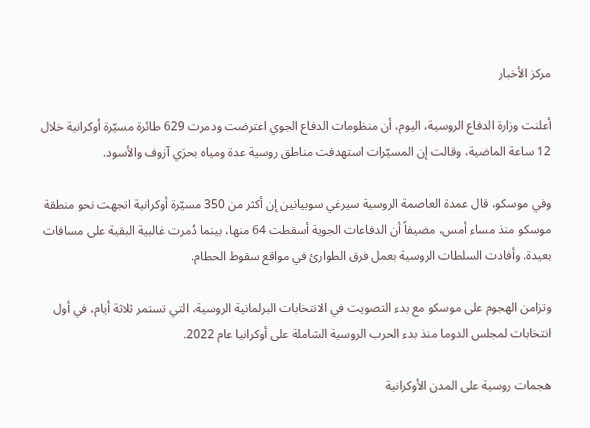مركز الأخبار

أعلنت وزارة الدفاع الروسية، اليوم، أن منظومات الدفاع الجوي اعترضت ودمرت 629 طائرة مسيّرة أوكرانية خلال 12 ساعة الماضية، وقالت إن المسيّرات استهدفت مناطق روسية عدة ومياه بحرَي آزوف والأسود.

وفي موسكو، قال عمدة العاصمة الروسية سيرغي سوبيانين إن أكثر من 350 مسيّرة أوكرانية اتجهت نحو منطقة موسكو منذ مساء أمس، مضيفاً أن الدفاعات الجوية أسقطت 64 منها، بينما دُمرت غالبية البقية على مسافات بعيدة. وأفادت السلطات الروسية بعمل فرق الطوارئ في مواقع سقوط الحطام.

وتزامن الهجوم على موسكو مع بدء التصويت في الانتخابات البرلمانية الروسية، التي تستمر ثلاثة أيام، في أول انتخابات لمجلس الدوما منذ بدء الحرب الروسية الشاملة على أوكرانيا عام 2022.

هجمات روسية على المدن الأوكرانية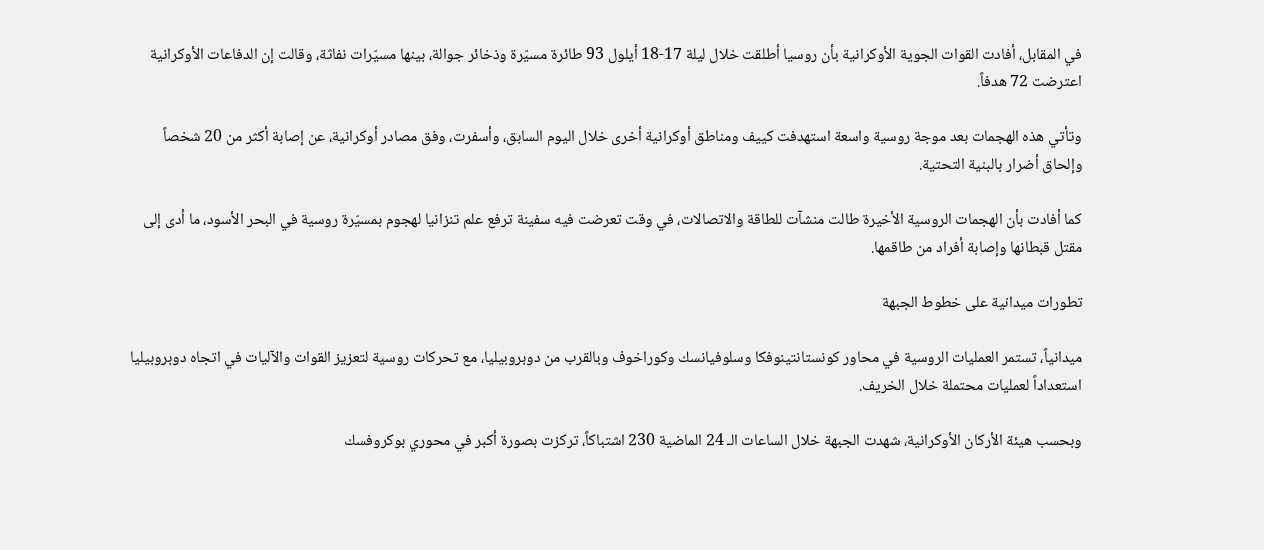في المقابل، أفادت القوات الجوية الأوكرانية بأن روسيا أطلقت خلال ليلة 17-18 أيلول 93 طائرة مسيّرة وذخائر جوالة، بينها مسيّرات نفاثة، وقالت إن الدفاعات الأوكرانية اعترضت 72 هدفاً.

وتأتي هذه الهجمات بعد موجة روسية واسعة استهدفت كييف ومناطق أوكرانية أخرى خلال اليوم السابق، وأسفرت، وفق مصادر أوكرانية، عن إصابة أكثر من 20 شخصاً وإلحاق أضرار بالبنية التحتية.

كما أفادت بأن الهجمات الروسية الأخيرة طالت منشآت للطاقة والاتصالات، في وقت تعرضت فيه سفينة ترفع علم تنزانيا لهجوم بمسيّرة روسية في البحر الأسود، ما أدى إلى مقتل قبطانها وإصابة أفراد من طاقمها.

تطورات ميدانية على خطوط الجبهة

ميدانياً، تستمر العمليات الروسية في محاور كونستانتينوفكا وسلوفيانسك وكوراخوف وبالقرب من دوبروبيليا، مع تحركات روسية لتعزيز القوات والآليات في اتجاه دوبروبيليا استعداداً لعمليات محتملة خلال الخريف.

وبحسب هيئة الأركان الأوكرانية، شهدت الجبهة خلال الساعات الـ 24 الماضية 230 اشتباكاً، تركزت بصورة أكبر في محوري بوكروفسك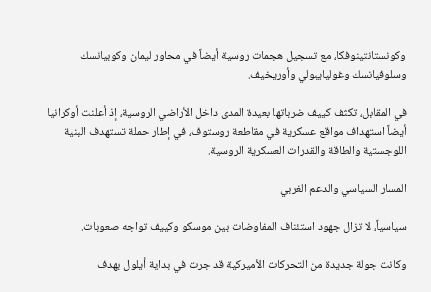وكونستانتينوفكا، مع تسجيل هجمات روسية أيضاً في محاور ليمان وكوبيانسك وسلوفيانسك وغوليايبولي وأوريخيف.

في المقابل، تكثف كييف ضرباتها بعيدة المدى داخل الأراضي الروسية، إذ أعلنت أوكرانيا أيضاً استهداف مواقع عسكرية في مقاطعة روستوف، في إطار حملة تستهدف البنية اللوجستية والطاقة والقدرات العسكرية الروسية.

المسار السياسي والدعم الغربي

سياسياً، لا تزال جهود استئناف المفاوضات بين موسكو وكييف تواجه صعوبات.

وكانت جولة جديدة من التحركات الأميركية قد جرت في بداية أيلول بهدف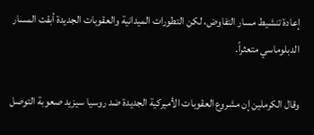إعادة تنشيط مسار التفاوض، لكن التطورات الميدانية والعقوبات الجديدة أبقت المسار الدبلوماسي متعثراً.

وقال الكرملين إن مشروع العقوبات الأميركية الجديدة ضد روسيا سيزيد صعوبة التوصل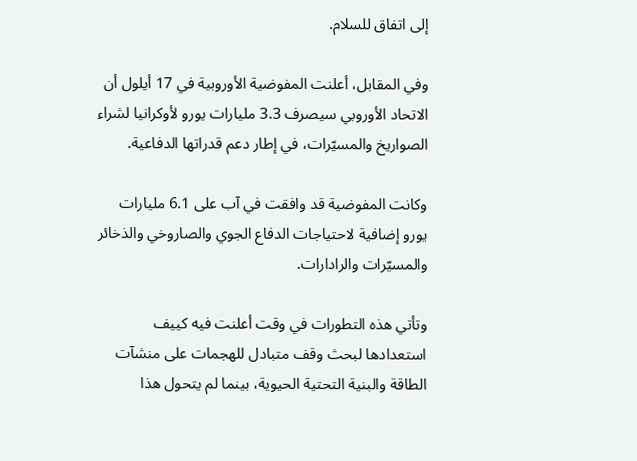إلى اتفاق للسلام.

وفي المقابل، أعلنت المفوضية الأوروبية في 17 أيلول أن الاتحاد الأوروبي سيصرف 3.3 مليارات يورو لأوكرانيا لشراء الصواريخ والمسيّرات، في إطار دعم قدراتها الدفاعية.

وكانت المفوضية قد وافقت في آب على 6.1 مليارات يورو إضافية لاحتياجات الدفاع الجوي والصاروخي والذخائر والمسيّرات والرادارات.

وتأتي هذه التطورات في وقت أعلنت فيه كييف استعدادها لبحث وقف متبادل للهجمات على منشآت الطاقة والبنية التحتية الحيوية، بينما لم يتحول هذا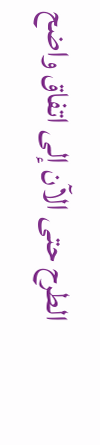الطرح حتى الآن إلى اتفاق واضح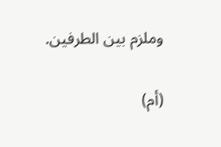وملزم بين الطرفين.

(أم)